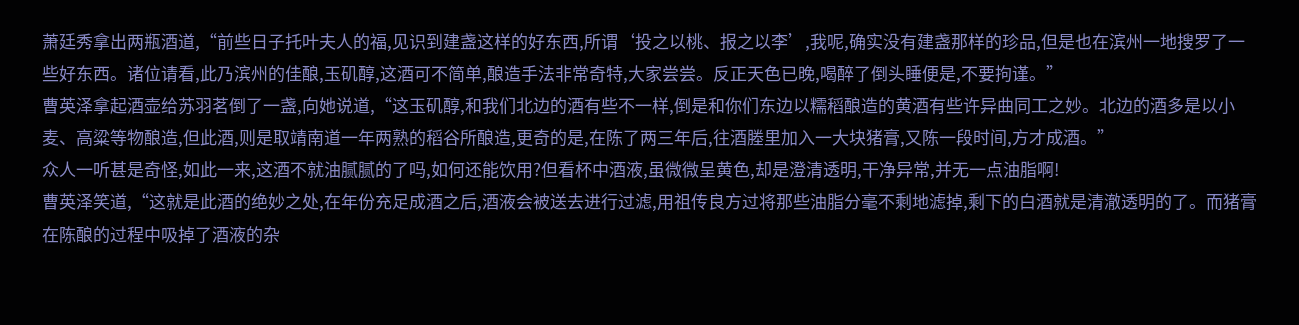萧廷秀拿出两瓶酒道,“前些日子托叶夫人的福,见识到建盏这样的好东西,所谓‘投之以桃、报之以李’,我呢,确实没有建盏那样的珍品,但是也在滨州一地搜罗了一些好东西。诸位请看,此乃滨州的佳酿,玉矶醇,这酒可不简单,酿造手法非常奇特,大家尝尝。反正天色已晚,喝醉了倒头睡便是,不要拘谨。”
曹英泽拿起酒壶给苏羽茗倒了一盏,向她说道,“这玉矶醇,和我们北边的酒有些不一样,倒是和你们东边以糯稻酿造的黄酒有些许异曲同工之妙。北边的酒多是以小麦、高粱等物酿造,但此酒,则是取靖南道一年两熟的稻谷所酿造,更奇的是,在陈了两三年后,往酒塍里加入一大块猪膏,又陈一段时间,方才成酒。”
众人一听甚是奇怪,如此一来,这酒不就油腻腻的了吗,如何还能饮用?但看杯中酒液,虽微微呈黄色,却是澄清透明,干净异常,并无一点油脂啊!
曹英泽笑道,“这就是此酒的绝妙之处,在年份充足成酒之后,酒液会被送去进行过滤,用祖传良方过将那些油脂分毫不剩地滤掉,剩下的白酒就是清澈透明的了。而猪膏在陈酿的过程中吸掉了酒液的杂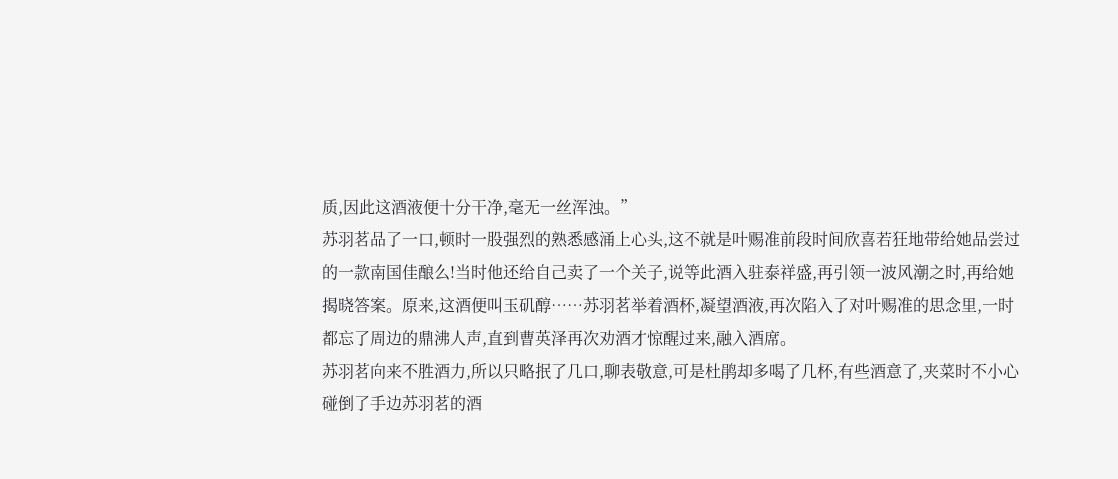质,因此这酒液便十分干净,毫无一丝浑浊。”
苏羽茗品了一口,顿时一股强烈的熟悉感涌上心头,这不就是叶赐准前段时间欣喜若狂地带给她品尝过的一款南国佳酿么!当时他还给自己卖了一个关子,说等此酒入驻泰祥盛,再引领一波风潮之时,再给她揭晓答案。原来,这酒便叫玉矶醇……苏羽茗举着酒杯,凝望酒液,再次陷入了对叶赐准的思念里,一时都忘了周边的鼎沸人声,直到曹英泽再次劝酒才惊醒过来,融入酒席。
苏羽茗向来不胜酒力,所以只略抿了几口,聊表敬意,可是杜鹃却多喝了几杯,有些酒意了,夹菜时不小心碰倒了手边苏羽茗的酒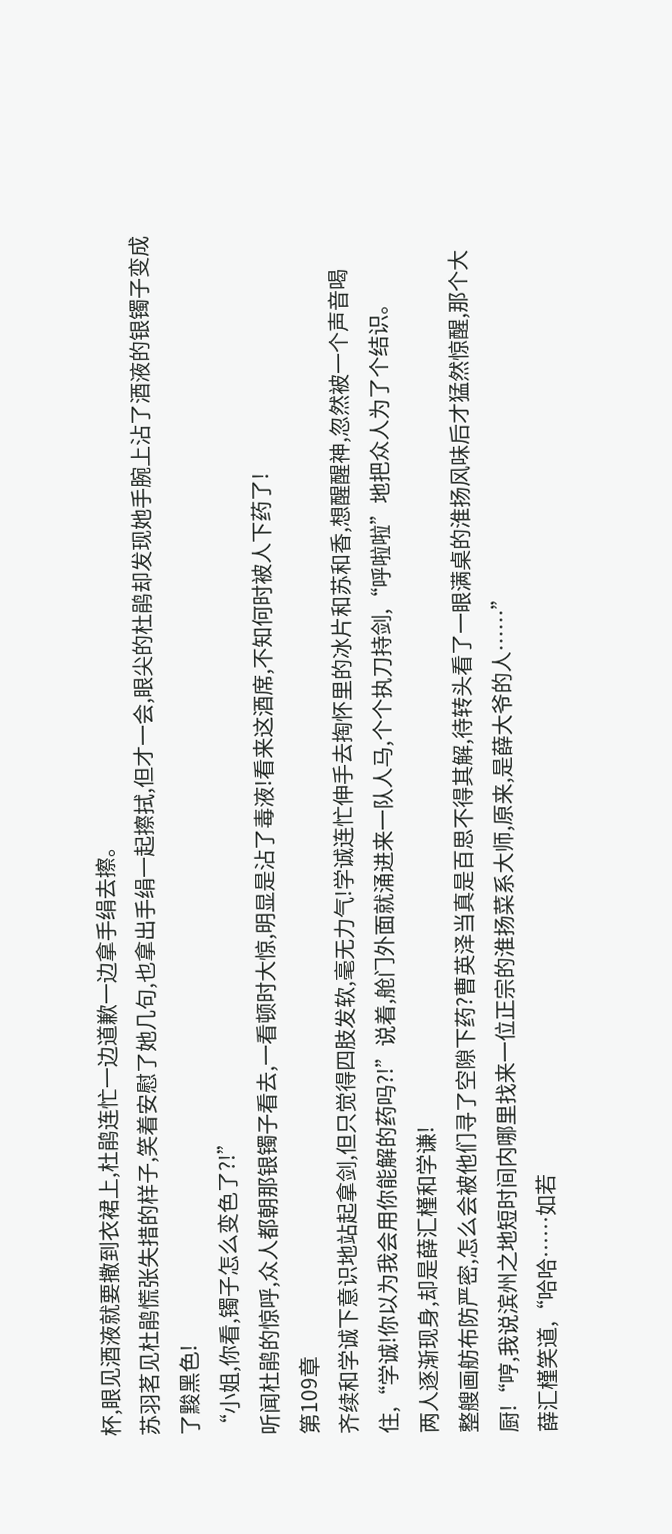杯,眼见酒液就要撒到衣裙上,杜鹃连忙一边道歉一边拿手绢去擦。
苏羽茗见杜鹃慌张失措的样子,笑着安慰了她几句,也拿出手绢一起擦拭,但才一会,眼尖的杜鹃却发现她手腕上沾了酒液的银镯子变成了黢黑色!
“小姐,你看,镯子怎么变色了?!”
听闻杜鹃的惊呼,众人都朝那银镯子看去,一看顿时大惊,明显是沾了毒液!看来这酒席,不知何时被人下药了!
第109章
齐续和学诚下意识地站起拿剑,但只觉得四肢发软,毫无力气!学诚连忙伸手去掏怀里的冰片和苏和香,想醒醒神,忽然被一个声音喝住,“学诚!你以为我会用你能解的药吗?!”说着,舱门外面就涌进来一队人马,个个执刀持剑,“呼啦啦”地把众人为了个结识。
两人逐渐现身,却是薛汇槿和学谦!
整艘画舫布防严密,怎么会被他们寻了空隙下药?曹英泽当真是百思不得其解,待转头看了一眼满桌的淮扬风味后才猛然惊醒,那个大厨!“哼,我说滨州之地短时间内哪里找来一位正宗的淮扬菜系大师,原来,是薛大爷的人……”
薛汇槿笑道,“哈哈……如若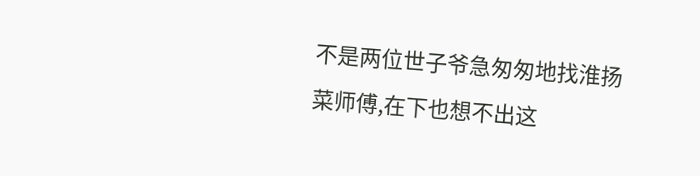不是两位世子爷急匆匆地找淮扬菜师傅,在下也想不出这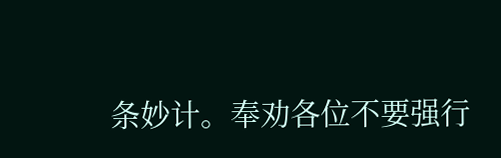条妙计。奉劝各位不要强行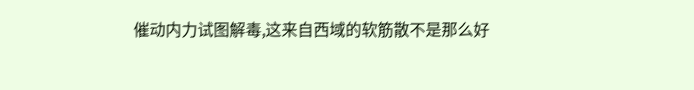催动内力试图解毒,这来自西域的软筋散不是那么好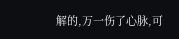解的,万一伤了心脉,可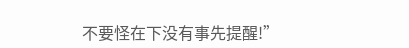不要怪在下没有事先提醒!”